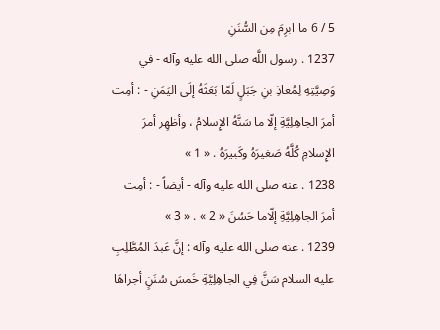5 / 6 ما ابرِمَ مِن السُّنَنِ
1237 . رسول اللَّه صلى الله عليه وآله - في وَصِيَّتِهِ لِمُعاذِ بنِ جَبَلٍ لَمّا بَعَثَهُ إلَى اليَمَنِ - : أمِت أمرَ الجاهِلِيَّةِ إلّا ما سَنَّهُ الإِسلامُ ، وأظهِر أمرَ الإِسلامِ كُلَّهُ صَغيرَهُ وكَبيرَهُ . « 1 »
1238 . عنه صلى الله عليه وآله - أيضاً - : أمِت أمرَ الجاهِلِيَّةِ إلّاما حَسُنَ « 2 » . « 3 »
1239 . عنه صلى الله عليه وآله : إنَّ عَبدَ المُطَّلِبِ عليه السلام سَنَّ فِي الجاهِلِيَّةِ خَمسَ سُنَنٍ أجراهَا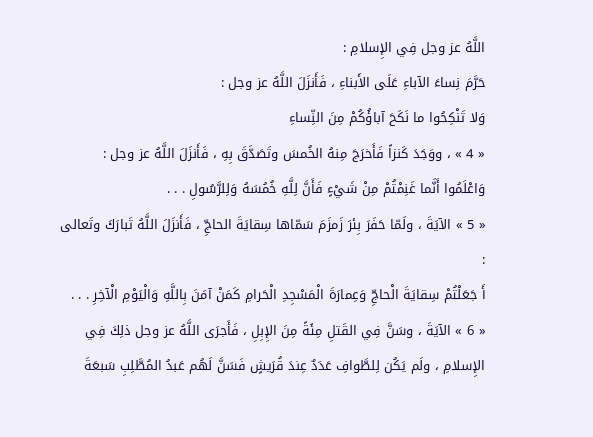اللَّهُ عز وجل فِي الإِسلامِ :
حَرَّمَ نِساءَ الآباءِ عَلَى الأَبناءِ ، فَأَنزَلَ اللَّهُ عز وجل :
وَلا تَنْكِحُوا ما نَكَحَ آباؤُكُمْ مِنَ النِّساءِ
« 4 » ، ووَجَدَ كَنزاً فَأَخرَجَ مِنهُ الخُمسَ وتَصَدَّقَ بِهِ ، فَأَنزَلَ اللَّهُ عز وجل :
وَاعْلَمُوا أَنَّما غَنِمْتُمْ مِنْ شَيْءٍ فَأَنَّ لِلَّهِ خُمُسَهُ وَلِلرَّسُولِ . . .
« 5 » الآيَةَ ، ولَمّا حَفَرَ بِئرَ زَمزَمَ سَمّاها سِقايَةَ الحاجِّ ، فَأَنزَلَ اللَّهُ تَبارَكَ وتَعالى :
أَ جَعَلْتُمْ سِقايَةَ الْحاجِّ وَعِمارَةَ الْمَسْجِدِ الْحَرامِ كَمَنْ آمَنَ بِاللَّهِ وَالْيَوْمِ الْآخِرِ . . .
« 6 » الآيَةَ ، وسَنَّ فِي القَتلِ مِئَةً مِنَ الإِبِلِ ، فَأَجرَى اللَّهُ عز وجل ذلِكَ فِي الإِسلامِ ، ولَم يَكُن لِلطَّوافِ عَدَدٌ عِندَ قُرَيشٍ فَسَنَّ لَهُم عَبدُ المُطَّلِبِ سَبعَةَ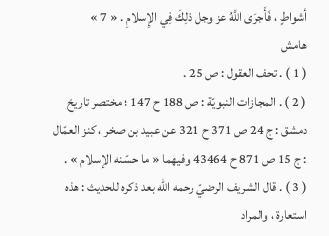أشواطٍ ، فَأَجرَى اللَّهُ عز وجل ذلِكَ فِي الإِسلامِ . « 7 »
هامش
( 1 ) . تحف العقول : ص 25 .
( 2 ) . المجازات النبويّة : ص 188 ح 147 ؛ مختصر تاريخ دمشق : ج 24 ص 371 ح 321 عن عبيد بن صخر ، كنز العمّال : ج 15 ص 871 ح 43464 وفيهما « ما حسّنه الإسلام » .
( 3 ) . قال الشريف الرضيّ رحمه الله بعد ذكره للحديث : هذه استعارة ، والمراد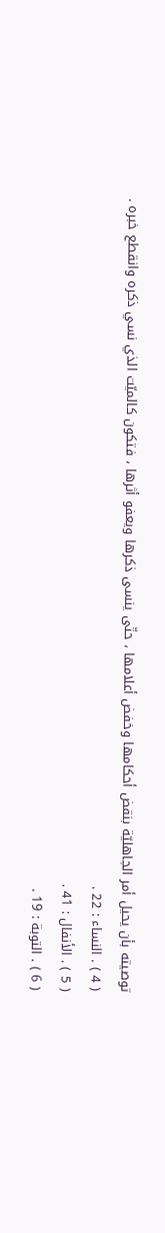توصيته بأن يحيل أمر الجاهليّة بنقض أحكامها وخفض أعلامها ، حتّى ينسى ذكرها ويعفو أثرها ، فتكون كالميّت الذي نسي ذكره وانقطع خبره .
( 4 ) . النساء : 22 .
( 5 ) . الأنفال : 41 .
( 6 ) . التوبة : 19 .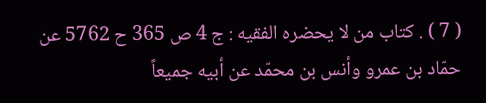( 7 ) . كتاب من لا يحضره الفقيه : ج 4 ص 365 ح 5762 عن حمّاد بن عمرو وأنس بن محمّد عن أبيه جميعاً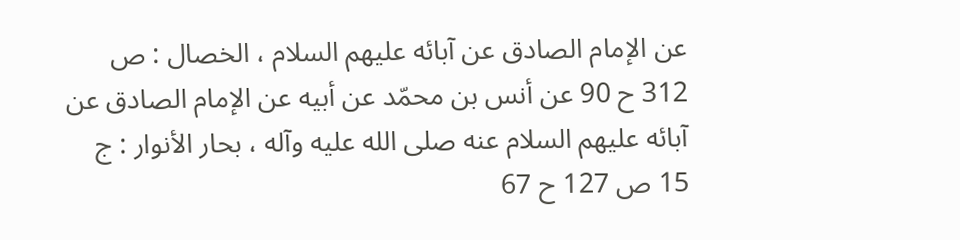عن الإمام الصادق عن آبائه عليهم السلام ، الخصال : ص 312 ح 90 عن أنس بن محمّد عن أبيه عن الإمام الصادق عن آبائه عليهم السلام عنه صلى الله عليه وآله ، بحار الأنوار : ج 15 ص 127 ح 67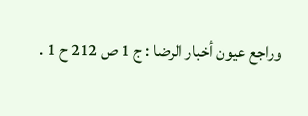وراجع عيون أخبار الرضا : ج 1 ص 212 ح 1 .